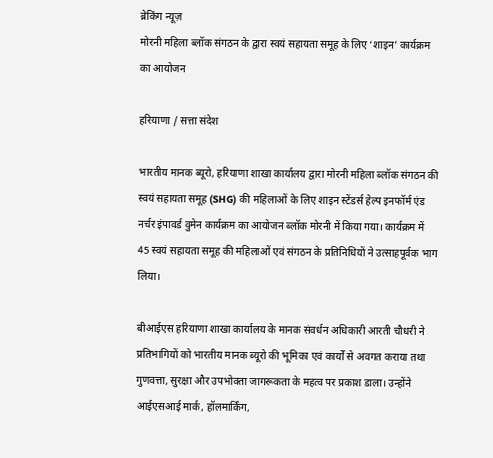ब्रेकिंग न्यूज़
मोरनी महिला ब्लॉक संगठन के द्वारा स्वयं सहायता समूह के लिए ‘शाइन’ कार्यक्रम का आयोजन

हरियाणा / सत्ता संदेश

भारतीय मानक ब्यूरो, हरियाणा शाखा कार्यालय द्वारा मोरनी महिला ब्लॉक संगठन की स्वयं सहायता समूह (SHG) की महिलाओं के लिए शाइन स्टेंडर्स हेल्प इनफॉर्म एंड नर्चर इंपावर्ड वुमेन कार्यक्रम का आयोजन ब्लॉक मोरनी में किया गया। कार्यक्रम में 45 स्वयं सहायता समूह की महिलाओं एवं संगठन के प्रतिनिधियों ने उत्साहपूर्वक भाग लिया।

बीआईएस हरियाणा शाखा कार्यालय के मानक संवर्धन अधिकारी आरती चौधरी ने प्रतिभागियों को भारतीय मानक ब्यूरो की भूमिका एवं कार्यों से अवगत कराया तथा गुणवत्ता, सुरक्षा और उपभोक्ता जागरूकता के महत्व पर प्रकाश डाला। उन्होंने आईएसआई मार्क, हॉलमार्किंग,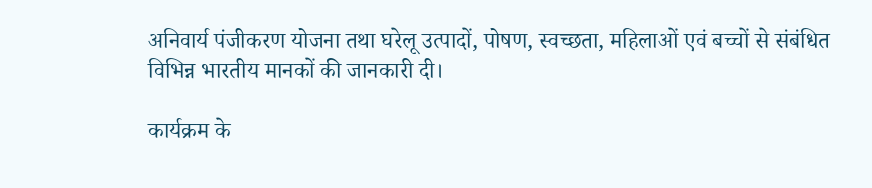अनिवार्य पंजीकरण योजना तथा घरेलू उत्पादों, पोषण, स्वच्छता, महिलाओं एवं बच्चों से संबंधित विभिन्न भारतीय मानकों की जानकारी दी।

कार्यक्रम के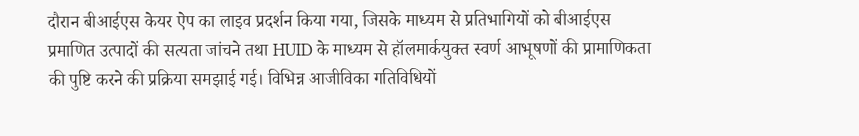दौरान बीआईएस केयर ऐप का लाइव प्रदर्शन किया गया, जिसके माध्यम से प्रतिभागियों को बीआईएस प्रमाणित उत्पादों की सत्यता जांचने तथा HUID के माध्यम से हॉलमार्कयुक्त स्वर्ण आभूषणों की प्रामाणिकता की पुष्टि करने की प्रक्रिया समझाई गई। विभिन्न आजीविका गतिविधियों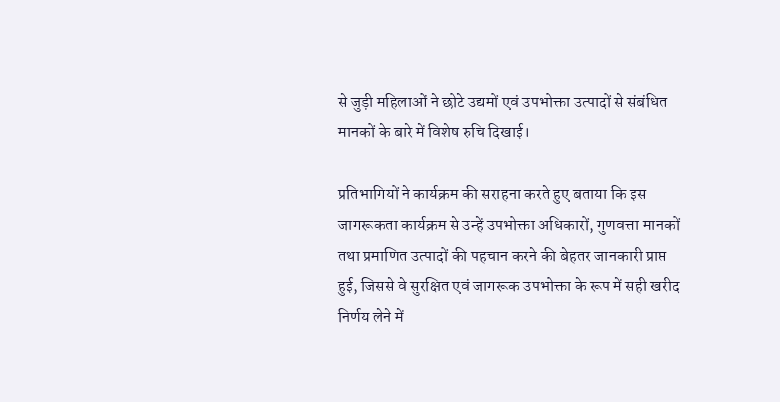से जुड़ी महिलाओं ने छोटे उद्यमों एवं उपभोक्ता उत्पादों से संबंधित मानकों के बारे में विशेष रुचि दिखाई।

प्रतिभागियों ने कार्यक्रम की सराहना करते हुए बताया कि इस जागरूकता कार्यक्रम से उन्हें उपभोक्ता अधिकारों, गुणवत्ता मानकों तथा प्रमाणित उत्पादों की पहचान करने की बेहतर जानकारी प्राप्त हुई, जिससे वे सुरक्षित एवं जागरूक उपभोक्ता के रूप में सही खरीद निर्णय लेने में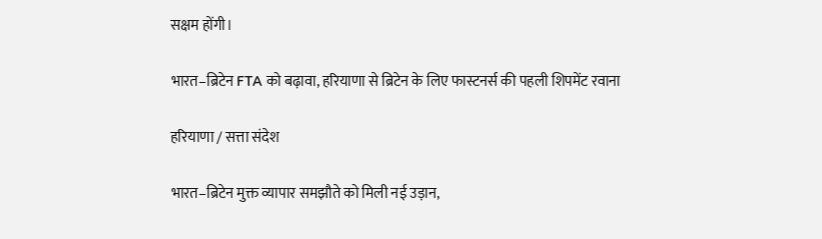सक्षम होंगी।

भारत–ब्रिटेन FTA को बढ़ावा, हरियाणा से ब्रिटेन के लिए फास्टनर्स की पहली शिपमेंट रवाना

हरियाणा / सत्ता संदेश

भारत–ब्रिटेन मुक्त व्यापार समझौते को मिली नई उड़ान,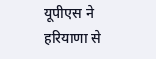यूपीएस ने हरियाणा से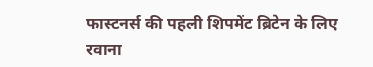फास्टनर्स की पहली शिपमेंट ब्रिटेन के लिए रवाना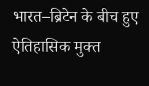भारत–ब्रिटेन के बीच हुए ऐतिहासिक मुक्त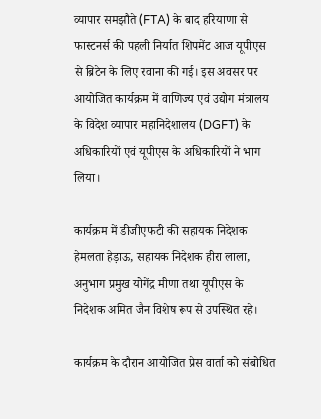व्यापार समझौते (FTA) के बाद हरियाणा से फास्टनर्स की पहली निर्यात शिपमेंट आज यूपीएस से ब्रिटेन के लिए रवाना की गई। इस अवसर पर आयोजित कार्यक्रम में वाणिज्य एवं उद्योग मंत्रालय के विदेश व्यापार महानिदेशालय (DGFT) के अधिकारियों एवं यूपीएस के अधिकारियों ने भाग लिया।

कार्यक्रम में डीजीएफटी की सहायक निदेशक हेमलता हेड़ाऊ, सहायक निदेशक हीरा लाला, अनुभाग प्रमुख योगेंद्र मीणा तथा यूपीएस के निदेशक अमित जैन विशेष रूप से उपस्थित रहे।

कार्यक्रम के दौरान आयोजित प्रेस वार्ता को संबोधित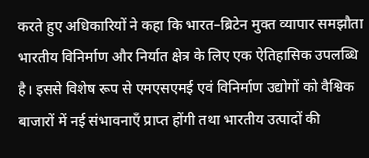करते हुए अधिकारियों ने कहा कि भारत–ब्रिटेन मुक्त व्यापार समझौता भारतीय विनिर्माण और निर्यात क्षेत्र के लिए एक ऐतिहासिक उपलब्धि है। इससे विशेष रूप से एमएसएमई एवं विनिर्माण उद्योगों को वैश्विक बाजारों में नई संभावनाएँ प्राप्त होंगी तथा भारतीय उत्पादों की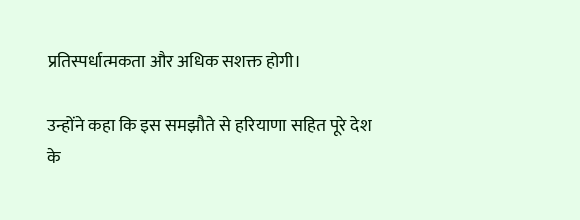प्रतिस्पर्धात्मकता और अधिक सशक्त होगी।

उन्होंने कहा कि इस समझौते से हरियाणा सहित पूरे देश के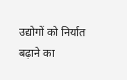उद्योगों को निर्यात बढ़ाने का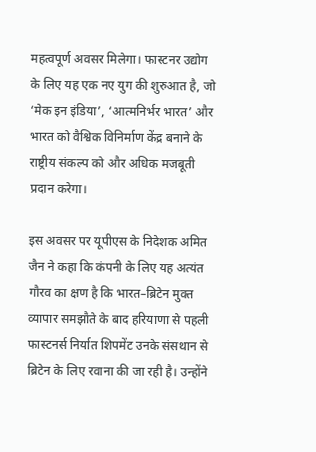महत्वपूर्ण अवसर मिलेगा। फास्टनर उद्योग के लिए यह एक नए युग की शुरुआत है, जो ‘मेक इन इंडिया’, ‘आत्मनिर्भर भारत’ और भारत को वैश्विक विनिर्माण केंद्र बनाने के राष्ट्रीय संकल्प को और अधिक मजबूती प्रदान करेगा।

इस अवसर पर यूपीएस के निदेशक अमित जैन ने कहा कि कंपनी के लिए यह अत्यंत गौरव का क्षण है कि भारत–ब्रिटेन मुक्त व्यापार समझौते के बाद हरियाणा से पहली फास्टनर्स निर्यात शिपमेंट उनके संसथान से ब्रिटेन के लिए रवाना की जा रही है। उन्होंने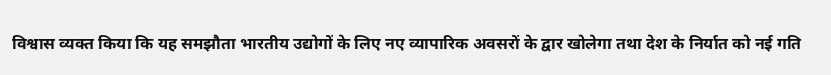विश्वास व्यक्त किया कि यह समझौता भारतीय उद्योगों के लिए नए व्यापारिक अवसरों के द्वार खोलेगा तथा देश के निर्यात को नई गति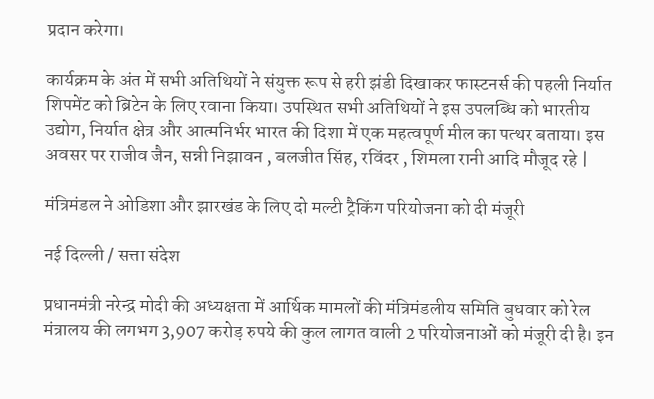प्रदान करेगा।

कार्यक्रम के अंत में सभी अतिथियों ने संयुक्त रूप से हरी झंडी दिखाकर फास्टनर्स की पहली निर्यात शिपमेंट को ब्रिटेन के लिए रवाना किया। उपस्थित सभी अतिथियों ने इस उपलब्धि को भारतीय उद्योग, निर्यात क्षेत्र और आत्मनिर्भर भारत की दिशा में एक महत्वपूर्ण मील का पत्थर बताया। इस अवसर पर राजीव जैन, सन्नी निझावन , बलजीत सिंह, रविंदर , शिमला रानी आदि मौजूद रहे |

मंत्रिमंडल ने ओडिशा और झारखंड के लिए दो मल्टी ट्रैकिंग परियोजना को दी मंजूरी

नई दिल्ली / सत्ता संदेश

प्रधानमंत्री नरेन्‍द्र मोदी की अध्यक्षता में आर्थिक मामलों की मंत्रिमंडलीय समिति बुधवार को रेल मंत्रालय की लगभग 3,907 करोड़ रुपये की कुल लागत वाली 2 परियोजनाओं को मंजूरी दी है। इन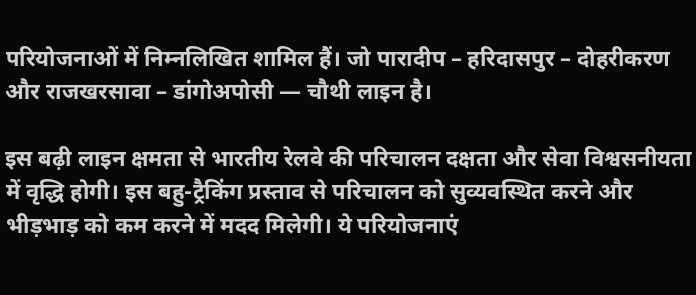परियोजनाओं में निम्नलिखित शामिल हैं। जो पारादीप – हरिदासपुर – दोहरीकरण और राजखरसावा – डांगोअपोसी — चौथी लाइन है।

इस बढ़ी लाइन क्षमता से भारतीय रेलवे की परिचालन दक्षता और सेवा विश्वसनीयता में वृद्धि होगी। इस बहु-ट्रैकिंग प्रस्ताव से परिचालन को सुव्यवस्थित करने और भीड़भाड़ को कम करने में मदद मिलेगी। ये परियोजनाएं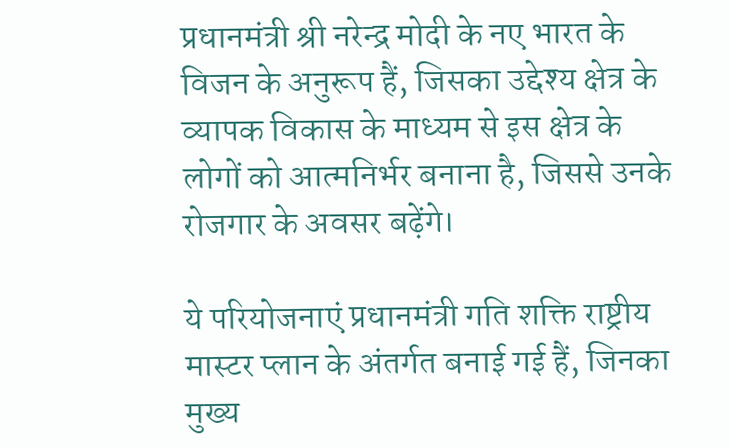प्रधानमंत्री श्री नरेन्‍द्र मोदी के नए भारत के विजन के अनुरूप हैं, जिसका उद्देश्य क्षेत्र के व्यापक विकास के माध्यम से इस क्षेत्र के लोगों को आत्मनिर्भर बनाना है, जिससे उनके रोजगार के अवसर बढ़ेंगे।

ये परियोजनाएं प्रधानमंत्री गति शक्ति राष्ट्रीय मास्टर प्लान के अंतर्गत बनाई गई हैं, जिनका मुख्य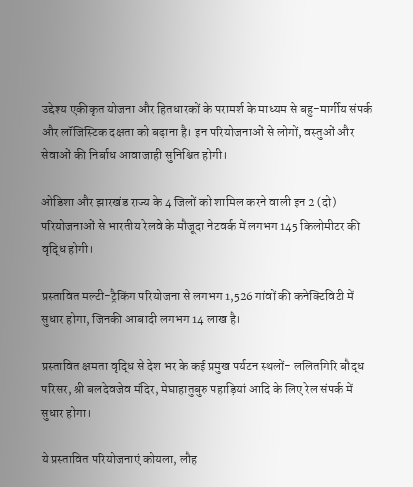उद्देश्य एकीकृत योजना और हितधारकों के परामर्श के माध्यम से बहु-मार्गीय संपर्क और लॉजिस्टिक दक्षता को बढ़ाना है। इन परियोजनाओं से लोगों, वस्तुओं और सेवाओं की निर्बाध आवाजाही सुनिश्चित होगी।

ओडिशा और झारखंड राज्य के 4 जिलों को शामिल करने वाली इन 2 (दो) परियोजनाओं से भारतीय रेलवे के मौजूदा नेटवर्क में लगभग 145 किलोमीटर की वृद्धि होगी।

प्रस्तावित मल्टी-ट्रैकिंग परियोजना से लगभग 1,526 गांवों की कनेक्टिविटी में सुधार होगा, जिनकी आबादी लगभग 14 लाख है।

प्रस्तावित क्षमता वृद्धि से देश भर के कई प्रमुख पर्यटन स्थलों- ललितगिरि बौद्ध परिसर, श्री बलदेवजेव मंदिर, मेघाहातुबुरु पहाड़ियां आदि के लिए रेल संपर्क में सुधार होगा।

ये प्रस्तावित परियोजनाएं कोयला, लौह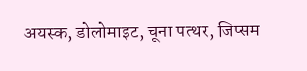अयस्क, डोलोमाइट, चूना पत्थर, जिप्सम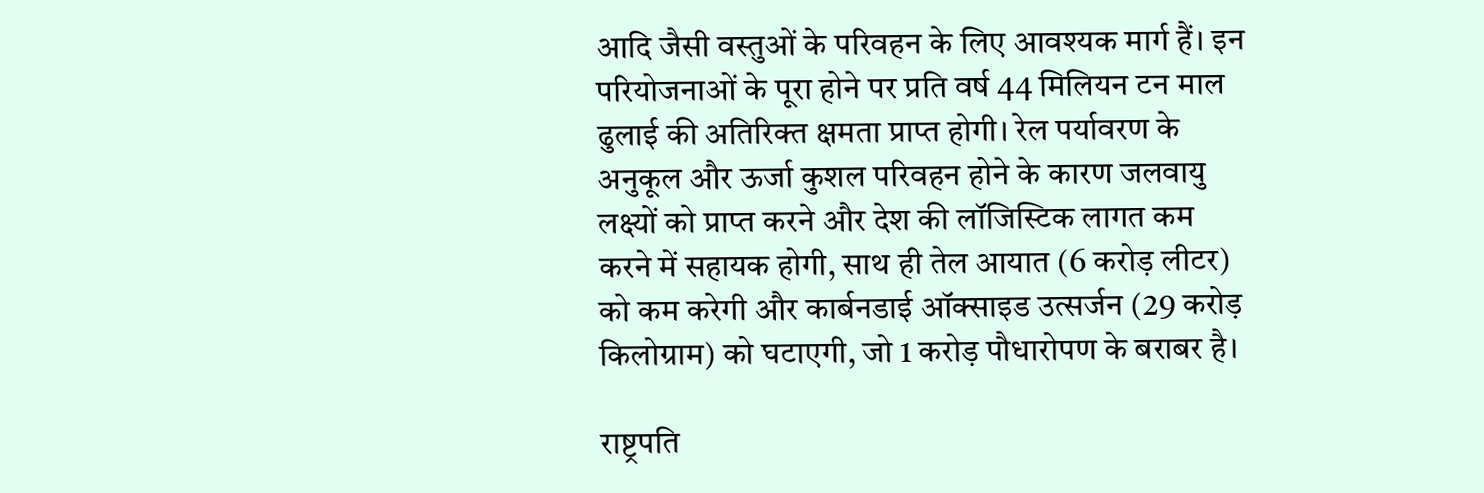आदि जैसी वस्तुओं के परिवहन के लिए आवश्यक मार्ग हैं। इन परियोजनाओं के पूरा होने पर प्रति वर्ष 44 मिलियन टन माल ढुलाई की अतिरिक्त क्षमता प्राप्त होगी। रेल पर्यावरण के अनुकूल और ऊर्जा कुशल परिवहन होने के कारण जलवायु लक्ष्यों को प्राप्त करने और देश की लॉजिस्टिक लागत कम करने में सहायक होगी, साथ ही तेल आयात (6 करोड़ लीटर) को कम करेगी और कार्बनडाई ऑक्‍साइड उत्सर्जन (29 करोड़ किलोग्राम) को घटाएगी, जो 1 करोड़ पौधारोपण के बराबर है।

राष्ट्रपति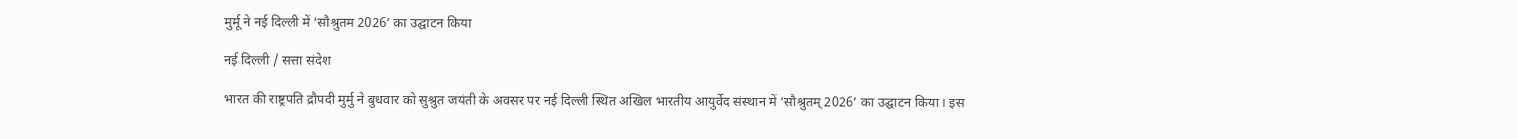मुर्मू ने नई दिल्ली में ‘सौश्रुतम 2026’ का उद्घाटन किया

नई दिल्ली / सत्ता संदेश

भारत की राष्ट्रपति द्रौपदी मुर्मु ने बुधवार को सुश्रुत जयंती के अवसर पर नई दिल्ली स्थित अखिल भारतीय आयुर्वेद संस्थान में ‘सौश्रुतम् 2026’ का उद्घाटन किया। इस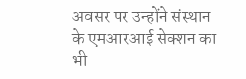अवसर पर उन्होंने संस्‍थान के एमआरआई सेक्‍शन का भी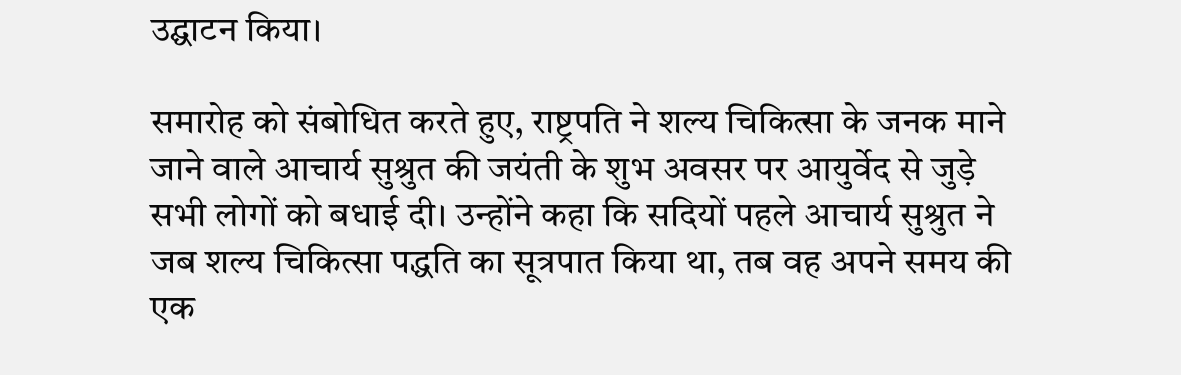उद्घाटन किया।

समारोह को संबोधित करते हुए, राष्ट्रपति ने शल्‍य चिकित्‍सा के जनक माने जाने वाले आचार्य सुश्रुत की जयंती के शुभ अवसर पर आयुर्वेद से जुड़े सभी लोगों को बधाई दी। उन्होंने कहा कि सदियों पहले आचार्य सुश्रुत ने जब शल्य चिकित्सा पद्धति का सूत्रपात किया था, तब वह अपने समय की एक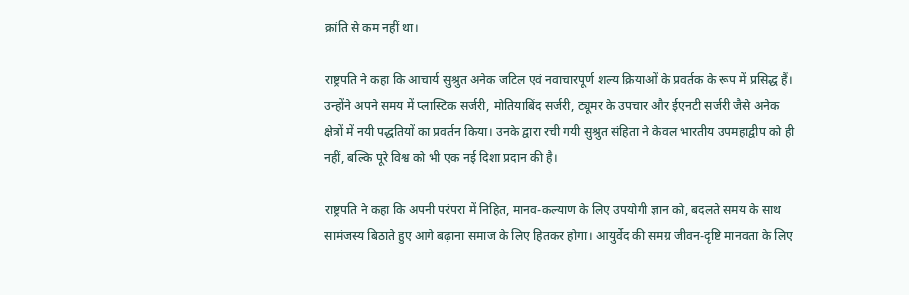क्रांति से कम नहीं था।

राष्ट्रपति ने कहा कि आचार्य सुश्रुत अनेक जटिल एवं नवाचारपूर्ण शल्य क्रियाओं के प्रवर्तक के रूप में प्रसिद्ध हैं। उन्होंने अपने समय में प्‍लास्‍टिक सर्जरी, मोतियाबिंद सर्जरी, ट्यूमर के उपचार और ईएनटी सर्जरी जैसे अनेक क्षेत्रों में नयी पद्धतियों का प्रवर्तन किया। उनके द्वारा रची गयी सुश्रुत संहिता ने केवल भारतीय उपमहाद्वीप को ही नहीं, बल्कि पूरे विश्व को भी एक नई दिशा प्रदान की है।

राष्ट्रपति ने कहा कि अपनी परंपरा में निहित, मानव-कल्याण के लिए उपयोगी ज्ञान को, बदलते समय के साथ सामंजस्य बिठाते हुए आगे बढ़ाना समाज के लिए हितकर होगा। आयुर्वेद की समग्र जीवन-दृष्टि मानवता के लिए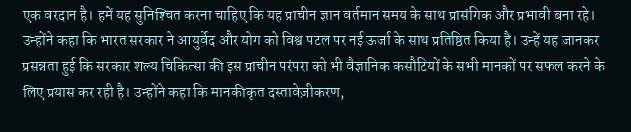एक वरदान है। हमें यह सुनिश्‍चित करना चाहिए कि यह प्राचीन ज्ञान वर्तमान समय के साथ प्रासंगिक और प्रभावी बना रहे। उन्होंने कहा कि भारत सरकार ने आयुर्वेद और योग को विश्व पटल पर नई ऊर्जा के साथ प्रतिष्ठित किया है। उन्‍हें यह जानकर प्रसन्नता हुई कि सरकार शल्य चिकित्सा की इस प्राचीन परंपरा को भी वैज्ञानिक कसौटियों के सभी मानकों पर सफल करने के लिए प्रयास कर रही है। उन्होंने कहा कि मानकीकृत दस्तावेज़ीकरण,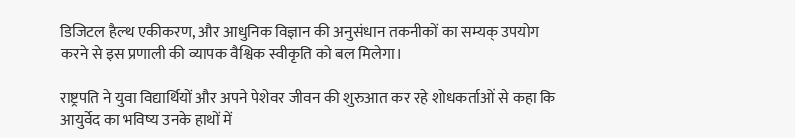डिजिटल हैल्‍थ एकीकरण, और आधुनिक विज्ञान की अनुसंधान तकनीकों का सम्‍यक् उपयोग करने से इस प्रणाली की व्यापक वैश्विक स्वीकृति को बल मिलेगा।

राष्ट्रपति ने युवा विद्यार्थियों और अपने पेशेवर जीवन की शुरुआत कर रहे शोधकर्ताओं से कहा कि आयुर्वेद का भविष्य उनके हाथों में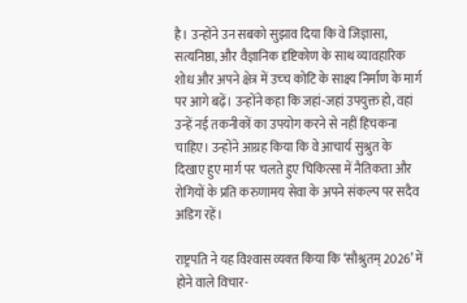है। उन्‍होंने उन सबको सुझाव दिया कि वे जिज्ञासा, सत्यनिष्ठा, और वैज्ञानिक दृष्टिकोण के साथ व्यावहारिक शोध और अपने क्षेत्र में उच्‍च कोटि के साक्ष्‍य निर्माण के मार्ग पर आगे बढ़ें। उन्होंने कहा कि जहां-जहां उपयुक्त हो, वहां उन्‍हें नई तकनीकों का उपयोग करने से नहीं हिचकना चाहिए। उन्होंने आग्रह किया कि वे आचार्य सुश्रुत के दिखाए हुए मार्ग पर चलते हुए चिकित्सा में नैतिकता और रोगियों के प्रति करुणामय सेवा के अपने संकल्प पर सदैव अडिग रहें।

राष्ट्रपति ने यह विश्‍वास व्‍यक्‍त किया कि ‘सौश्रुतम् 2026’ में होने वाले विचार-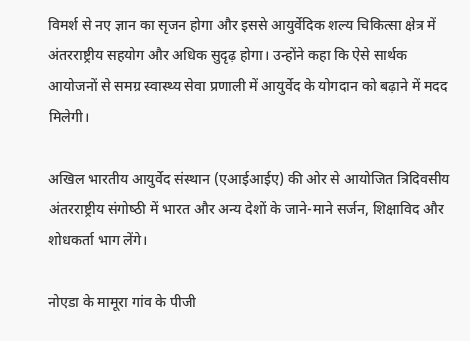विमर्श से नए ज्ञान का सृजन होगा और इससे आयुर्वेदिक शल्य चिकित्सा क्षेत्र में अंतरराष्ट्रीय सहयोग और अधिक सुदृढ़ होगा। उन्होंने कहा कि ऐसे सार्थक आयोजनों से समग्र स्वास्थ्य सेवा प्रणाली में आयुर्वेद के योगदान को बढ़ाने में मदद मिलेगी।

अखिल भारतीय आयुर्वेद संस्थान (एआईआईए) की ओर से आयोजित त्रिदिवसीय अंतरराष्ट्रीय संगोष्‍ठी में भारत और अन्य देशों के जाने-माने सर्जन, शिक्षाविद और शोधकर्ता भाग लेंगे।

नोएडा के मामूरा गांव के पीजी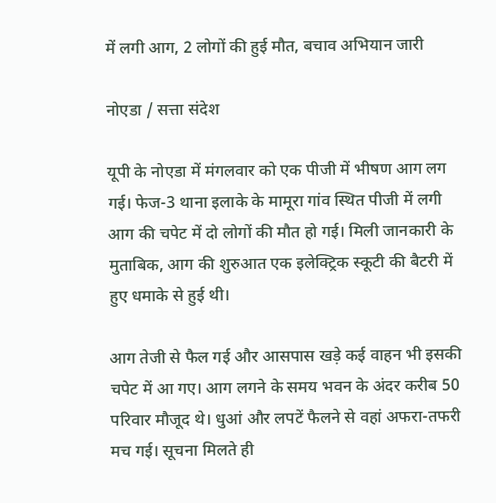में लगी आग, 2 लोगों की हुई मौत, बचाव अभियान जारी

नोएडा / सत्ता संदेश

यूपी के नोएडा में मंगलवार को एक पीजी में भीषण आग लग गई। फेज-3 थाना इलाके के मामूरा गांव स्थित पीजी में लगी आग की चपेट में दो लोगों की मौत हो गई। मिली जानकारी के मुताबिक, आग की शुरुआत एक इलेक्ट्रिक स्कूटी की बैटरी में हुए धमाके से हुई थी।

आग तेजी से फैल गई और आसपास खड़े कई वाहन भी इसकी चपेट में आ गए। आग लगने के समय भवन के अंदर करीब 50 परिवार मौजूद थे। धुआं और लपटें फैलने से वहां अफरा-तफरी मच गई। सूचना मिलते ही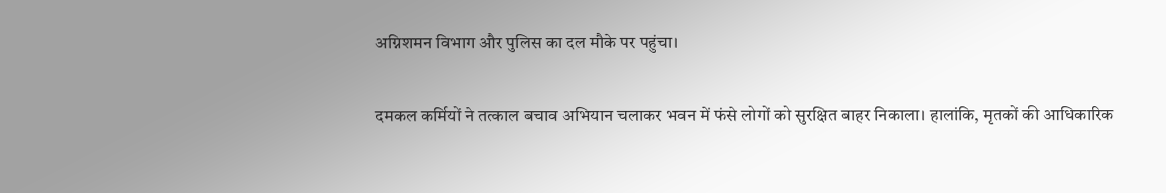अग्निशमन विभाग और पुलिस का दल मौके पर पहुंचा।

दमकल कर्मियों ने तत्काल बचाव अभियान चलाकर भवन में फंसे लोगों को सुरक्षित बाहर निकाला। हालांकि, मृतकों की आधिकारिक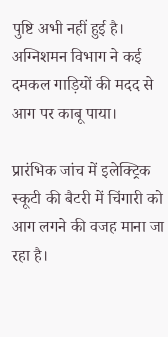पुष्टि अभी नहीं हुई है। अग्निशमन विभाग ने कई दमकल गाड़ियों की मदद से आग पर काबू पाया।

प्रारंभिक जांच में इलेक्ट्रिक स्कूटी की बैटरी में चिंगारी को आग लगने की वजह माना जा रहा है।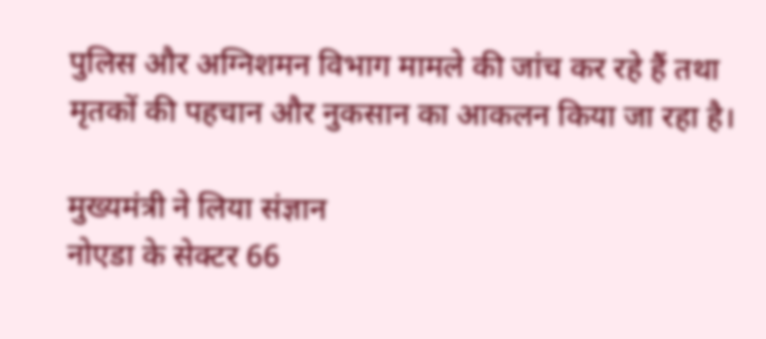पुलिस और अग्निशमन विभाग मामले की जांच कर रहे हैं तथा मृतकों की पहचान और नुकसान का आकलन किया जा रहा है।

मुख्यमंत्री ने लिया संज्ञान
नोएडा के सेक्टर 66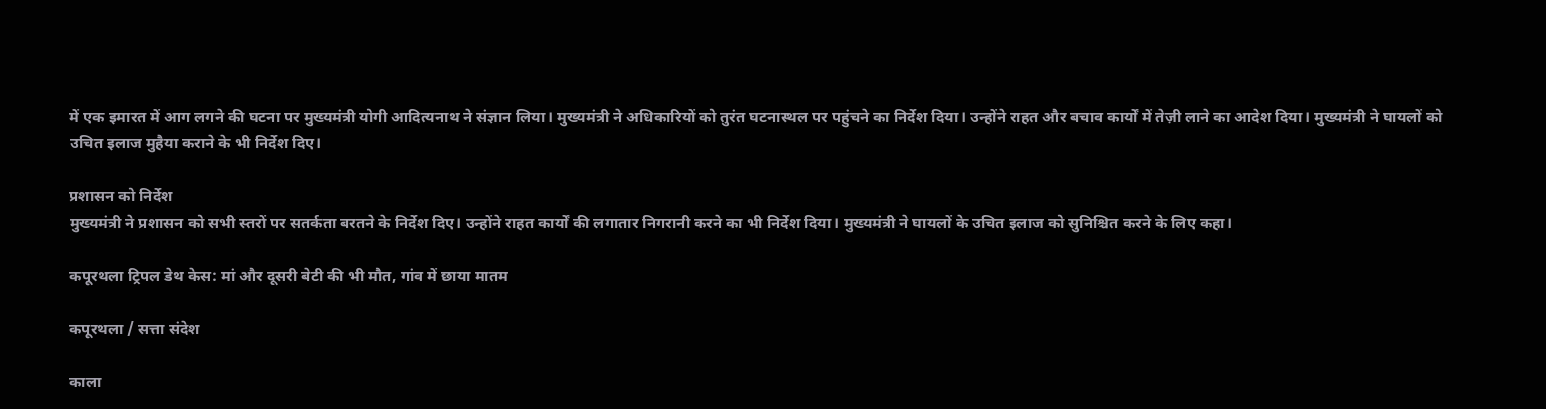में एक इमारत में आग लगने की घटना पर मुख्यमंत्री योगी आदित्यनाथ ने संज्ञान लिया। मुख्यमंत्री ने अधिकारियों को तुरंत घटनास्थल पर पहुंचने का निर्देश दिया। उन्होंने राहत और बचाव कार्यों में तेज़ी लाने का आदेश दिया। मुख्यमंत्री ने घायलों को उचित इलाज मुहैया कराने के भी निर्देश दिए।

प्रशासन को निर्देश
मुख्यमंत्री ने प्रशासन को सभी स्तरों पर सतर्कता बरतने के निर्देश दिए। उन्होंने राहत कार्यों की लगातार निगरानी करने का भी निर्देश दिया। मुख्यमंत्री ने घायलों के उचित इलाज को सुनिश्चित करने के लिए कहा।

कपूरथला ट्रिपल डेथ केस: मां और दूसरी बेटी की भी मौत, गांव में छाया मातम

कपूरथला / सत्ता संदेश

काला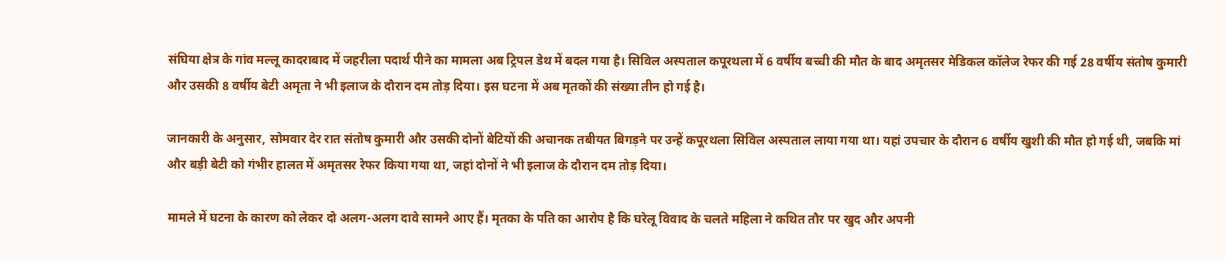संघिया क्षेत्र के गांव मल्लू कादराबाद में जहरीला पदार्थ पीने का मामला अब ट्रिपल डेथ में बदल गया है। सिविल अस्पताल कपूरथला में 6 वर्षीय बच्ची की मौत के बाद अमृतसर मेडिकल कॉलेज रेफर की गई 28 वर्षीय संतोष कुमारी और उसकी 8 वर्षीय बेटी अमृता ने भी इलाज के दौरान दम तोड़ दिया। इस घटना में अब मृतकों की संख्या तीन हो गई है।

जानकारी के अनुसार, सोमवार देर रात संतोष कुमारी और उसकी दोनों बेटियों की अचानक तबीयत बिगड़ने पर उन्हें कपूरथला सिविल अस्पताल लाया गया था। यहां उपचार के दौरान 6 वर्षीय खुशी की मौत हो गई थी, जबकि मां और बड़ी बेटी को गंभीर हालत में अमृतसर रेफर किया गया था, जहां दोनों ने भी इलाज के दौरान दम तोड़ दिया।

मामले में घटना के कारण को लेकर दो अलग-अलग दावे सामने आए हैं। मृतका के पति का आरोप है कि घरेलू विवाद के चलते महिला ने कथित तौर पर खुद और अपनी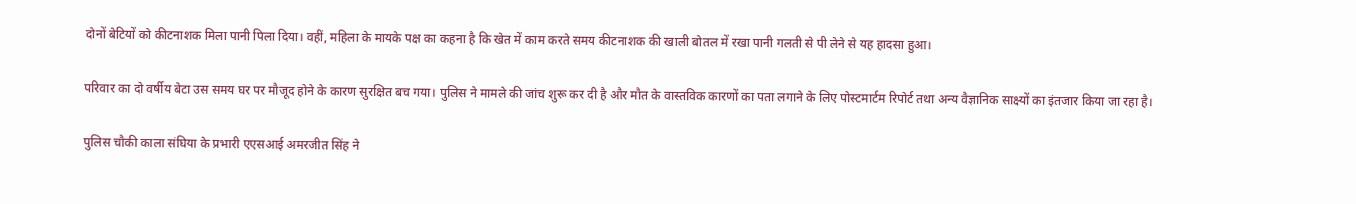दोनों बेटियों को कीटनाशक मिला पानी पिला दिया। वहीं, महिला के मायके पक्ष का कहना है कि खेत में काम करते समय कीटनाशक की खाली बोतल में रखा पानी गलती से पी लेने से यह हादसा हुआ।

परिवार का दो वर्षीय बेटा उस समय घर पर मौजूद होने के कारण सुरक्षित बच गया। पुलिस ने मामले की जांच शुरू कर दी है और मौत के वास्तविक कारणों का पता लगाने के लिए पोस्टमार्टम रिपोर्ट तथा अन्य वैज्ञानिक साक्ष्यों का इंतजार किया जा रहा है।

पुलिस चौकी काला संघिया के प्रभारी एएसआई अमरजीत सिंह ने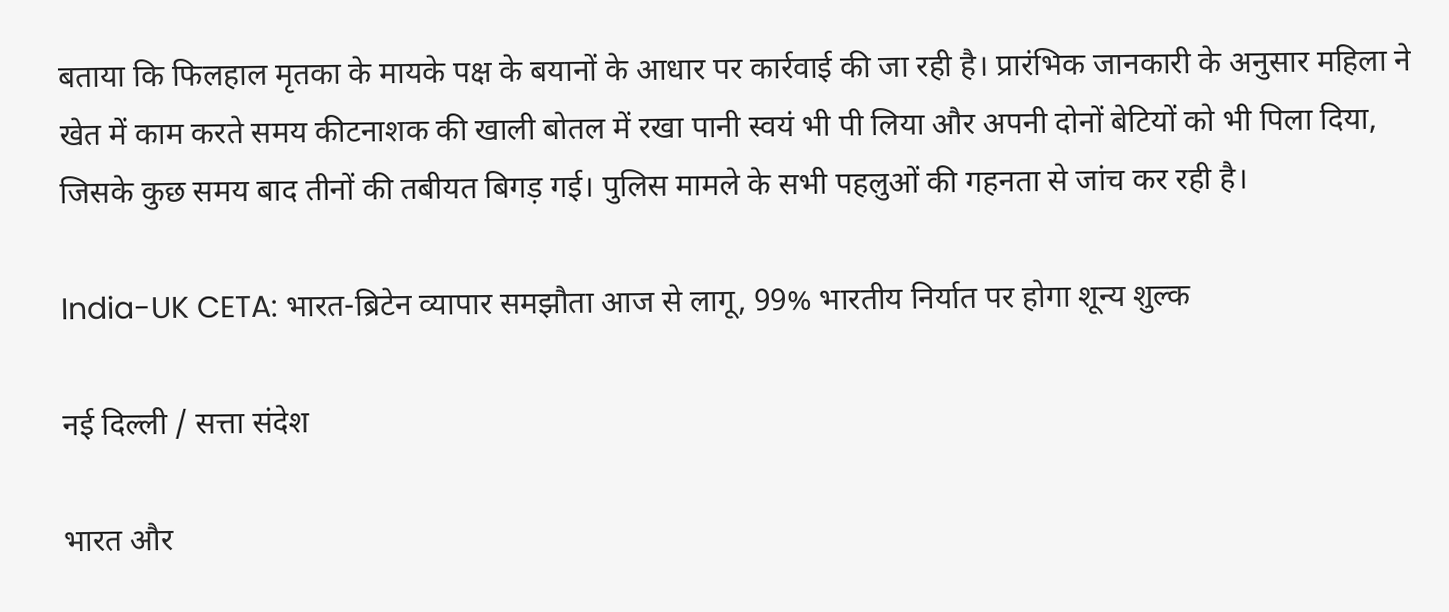बताया कि फिलहाल मृतका के मायके पक्ष के बयानों के आधार पर कार्रवाई की जा रही है। प्रारंभिक जानकारी के अनुसार महिला ने खेत में काम करते समय कीटनाशक की खाली बोतल में रखा पानी स्वयं भी पी लिया और अपनी दोनों बेटियों को भी पिला दिया, जिसके कुछ समय बाद तीनों की तबीयत बिगड़ गई। पुलिस मामले के सभी पहलुओं की गहनता से जांच कर रही है।

India-UK CETA: भारत-ब्रिटेन व्यापार समझौता आज से लागू, 99% भारतीय निर्यात पर होगा शून्य शुल्क

नई दिल्ली / सत्ता संदेश

भारत और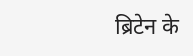ब्रिटेन के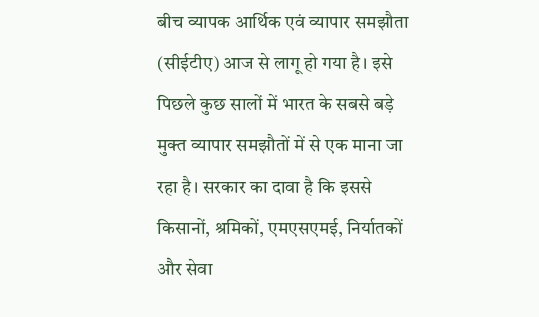बीच व्यापक आर्थिक एवं व्यापार समझौता (सीईटीए) आज से लागू हो गया है। इसे पिछले कुछ सालों में भारत के सबसे बड़े मुक्त व्यापार समझौतों में से एक माना जा रहा है। सरकार का दावा है कि इससे किसानों, श्रमिकों, एमएसएमई, निर्यातकों और सेवा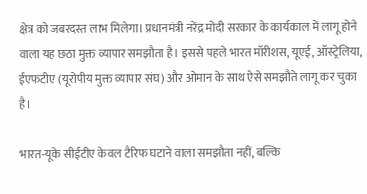क्षेत्र को जबरदस्त लाभ मिलेगा। प्रधानमंत्री नरेंद्र मोदी सरकार के कार्यकाल में लागू होने वाला यह छठा मुक्त व्यापार समझौता है। इससे पहले भारत मॉरीशस, यूएई, ऑस्ट्रेलिया, ईएफटीए (यूरोपीय मुक्त व्यापार संघ) और ओमान के साथ ऐसे समझौते लागू कर चुका है।

भारत-यूके सीईटीए केवल टैरिफ घटाने वाला समझौता नहीं, बल्कि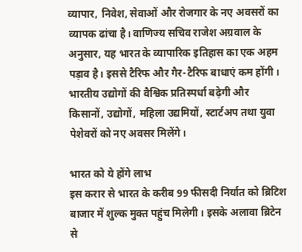व्यापार, निवेश, सेवाओं और रोजगार के नए अवसरों का व्यापक ढांचा है। वाणिज्य सचिव राजेश अग्रवाल के अनुसार, यह भारत के व्यापारिक इतिहास का एक अहम पड़ाव है। इससे टैरिफ और गैर-टैरिफ बाधाएं कम होंगी। भारतीय उद्योगों की वैश्विक प्रतिस्पर्धा बढ़ेगी और किसानों, उद्योगों, महिला उद्यमियों, स्टार्टअप तथा युवा पेशेवरों को नए अवसर मिलेंगे।

भारत को ये होंगे लाभ
इस करार से भारत के करीब 99 फीसदी निर्यात को ब्रिटिश बाजार में शुल्क मुक्त पहुंच मिलेगी। इसके अलावा ब्रिटेन से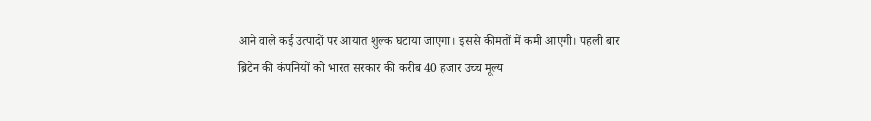आने वाले कई उत्पादों पर आयात शुल्क घटाया जाएगा। इससे कीमतों में कमी आएगी। पहली बार ब्रिटेन की कंपनियों को भारत सरकार की करीब 40 हजार उच्च मूल्य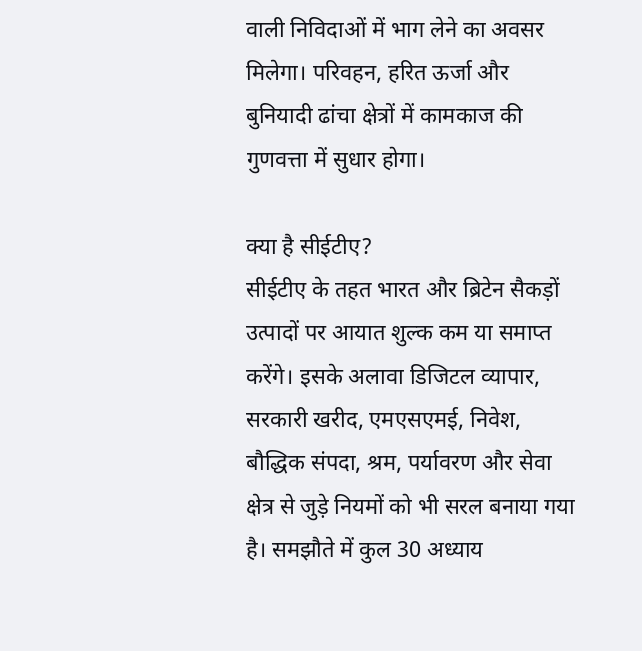वाली निविदाओं में भाग लेने का अवसर मिलेगा। परिवहन, हरित ऊर्जा और बुनियादी ढांचा क्षेत्रों में कामकाज की गुणवत्ता में सुधार होगा।

क्या है सीईटीए?
सीईटीए के तहत भारत और ब्रिटेन सैकड़ों उत्पादों पर आयात शुल्क कम या समाप्त करेंगे। इसके अलावा डिजिटल व्यापार, सरकारी खरीद, एमएसएमई, निवेश, बौद्धिक संपदा, श्रम, पर्यावरण और सेवा क्षेत्र से जुड़े नियमों को भी सरल बनाया गया है। समझौते में कुल 30 अध्याय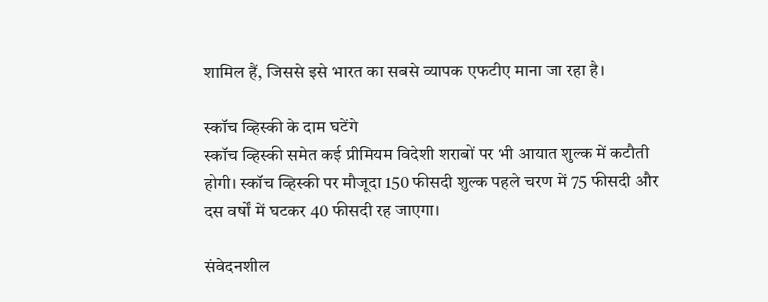शामिल हैं, जिससे इसे भारत का सबसे व्यापक एफटीए माना जा रहा है।

स्कॉच व्हिस्की के दाम घटेंगे
स्कॉच व्हिस्की समेत कई प्रीमियम विदेशी शराबों पर भी आयात शुल्क में कटौती होगी। स्कॉच व्हिस्की पर मौजूदा 150 फीसदी शुल्क पहले चरण में 75 फीसदी और दस वर्षों में घटकर 40 फीसदी रह जाएगा।

संवेदनशील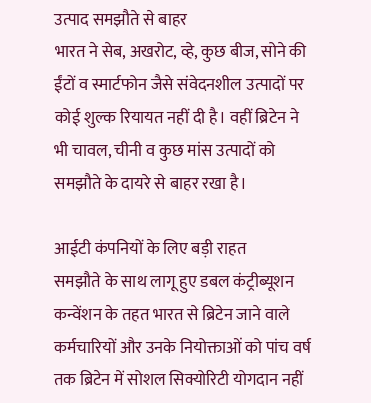उत्पाद समझौते से बाहर
भारत ने सेब, अखरोट, व्हे, कुछ बीज, सोने की ईंटों व स्मार्टफोन जैसे संवेदनशील उत्पादों पर कोई शुल्क रियायत नहीं दी है। वहीं ब्रिटेन ने भी चावल, चीनी व कुछ मांस उत्पादों को समझौते के दायरे से बाहर रखा है।

आईटी कंपनियों के लिए बड़ी राहत
समझौते के साथ लागू हुए डबल कंट्रीब्यूशन कन्वेंशन के तहत भारत से ब्रिटेन जाने वाले कर्मचारियों और उनके नियोक्ताओं को पांच वर्ष तक ब्रिटेन में सोशल सिक्योरिटी योगदान नहीं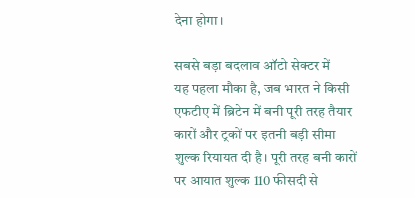देना होगा।

सबसे बड़ा बदलाव ऑटो सेक्टर में
यह पहला मौका है, जब भारत ने किसी एफटीए में ब्रिटेन में बनी पूरी तरह तैयार कारों और ट्रकों पर इतनी बड़ी सीमा शुल्क रियायत दी है। पूरी तरह बनी कारों पर आयात शुल्क 110 फीसदी से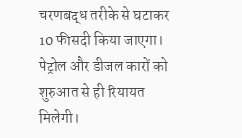चरणबद्ध तरीके से घटाकर 10 फीसदी किया जाएगा। पेट्रोल और डीजल कारों को शुरुआत से ही रियायत मिलेगी।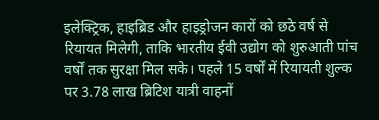इलेक्ट्रिक, हाइब्रिड और हाइड्रोजन कारों को छठे वर्ष से रियायत मिलेगी, ताकि भारतीय ईवी उद्योग को शुरुआती पांच वर्षों तक सुरक्षा मिल सके। पहले 15 वर्षों में रियायती शुल्क पर 3.78 लाख ब्रिटिश यात्री वाहनों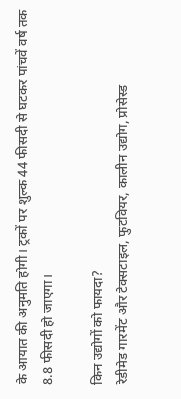के आयात की अनुमति होगी। ट्रकों पर शुल्क 44 फीसदी से घटकर पांचवें वर्ष तक 8.8 फीसदी हो जाएगा।

किन उद्योगों को फायदा?
रेडीमेड गारमेंट और टेक्सटाइल, फुटवियर, कालीन उद्योग, प्रोसेस्ड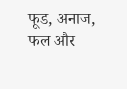फूड, अनाज, फल और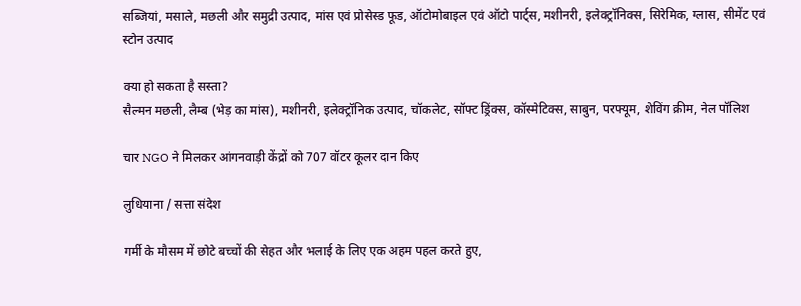सब्जियां, मसाले, मछली और समुद्री उत्पाद, मांस एवं प्रोसेस्ड फूड, ऑटोमोबाइल एवं ऑटो पार्ट्स, मशीनरी, इलेक्ट्रॉनिक्स, सिरेमिक, ग्लास, सीमेंट एवं स्टोन उत्पाद

क्या हो सकता है सस्ता?
सैल्मन मछली, लैम्ब (भेड़ का मांस), मशीनरी, इलेक्ट्रॉनिक उत्पाद, चॉकलेट, सॉफ्ट ड्रिंक्स, कॉस्मेटिक्स, साबुन, परफ्यूम, शेविंग क्रीम, नेल पॉलिश

चार NGO ने मिलकर आंगनवाड़ी केंद्रों को 707 वॉटर कूलर दान किए

लुधियाना / सत्ता संदेश

गर्मी के मौसम में छोटे बच्चों की सेहत और भलाई के लिए एक अहम पहल करते हुए,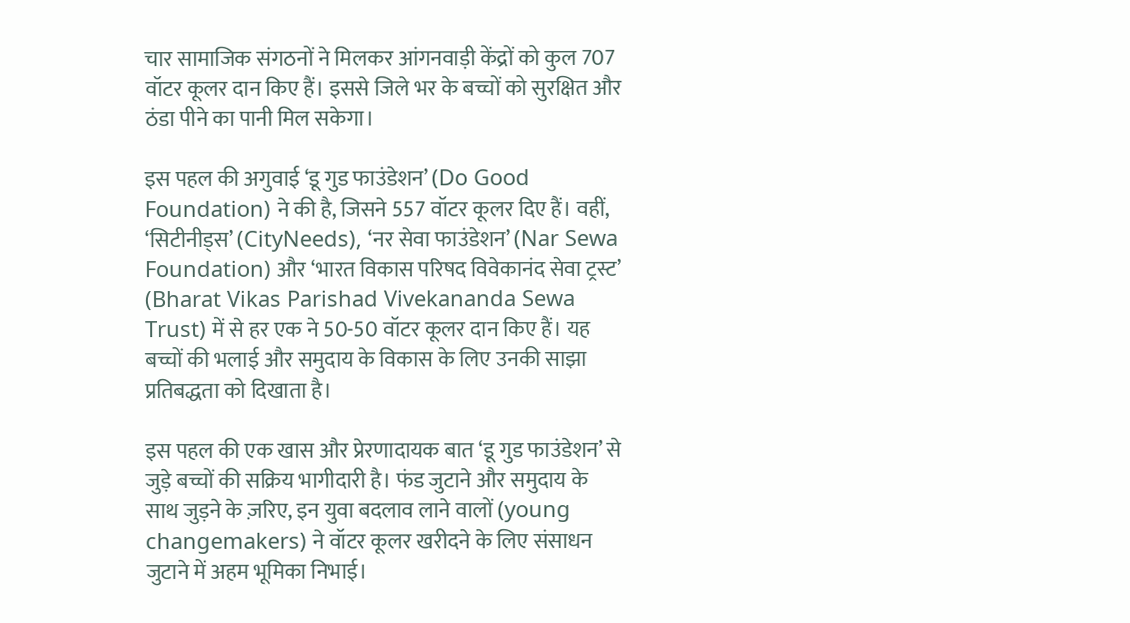चार सामाजिक संगठनों ने मिलकर आंगनवाड़ी केंद्रों को कुल 707 वॉटर कूलर दान किए हैं। इससे जिले भर के बच्चों को सुरक्षित और ठंडा पीने का पानी मिल सकेगा।

इस पहल की अगुवाई ‘डू गुड फाउंडेशन’ (Do Good Foundation) ने की है, जिसने 557 वॉटर कूलर दिए हैं। वहीं, ‘सिटीनीड्स’ (CityNeeds), ‘नर सेवा फाउंडेशन’ (Nar Sewa Foundation) और ‘भारत विकास परिषद विवेकानंद सेवा ट्रस्ट’ (Bharat Vikas Parishad Vivekananda Sewa Trust) में से हर एक ने 50-50 वॉटर कूलर दान किए हैं। यह बच्चों की भलाई और समुदाय के विकास के लिए उनकी साझा प्रतिबद्धता को दिखाता है।

इस पहल की एक खास और प्रेरणादायक बात ‘डू गुड फाउंडेशन’ से जुड़े बच्चों की सक्रिय भागीदारी है। फंड जुटाने और समुदाय के साथ जुड़ने के ज़रिए, इन युवा बदलाव लाने वालों (young changemakers) ने वॉटर कूलर खरीदने के लिए संसाधन जुटाने में अहम भूमिका निभाई।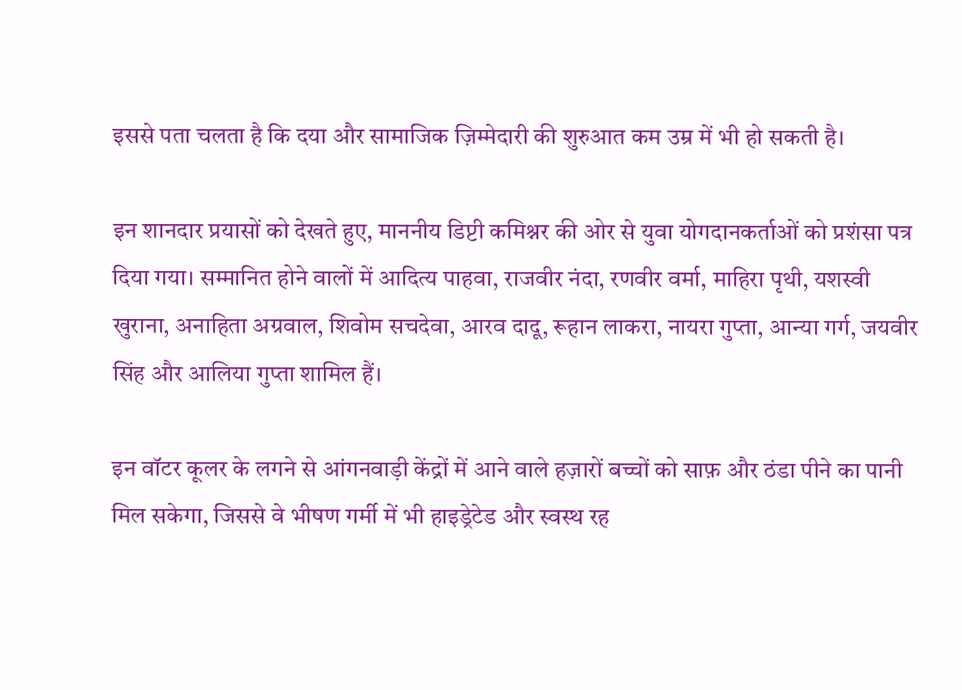इससे पता चलता है कि दया और सामाजिक ज़िम्मेदारी की शुरुआत कम उम्र में भी हो सकती है।

इन शानदार प्रयासों को देखते हुए, माननीय डिप्टी कमिश्नर की ओर से युवा योगदानकर्ताओं को प्रशंसा पत्र दिया गया। सम्मानित होने वालों में आदित्य पाहवा, राजवीर नंदा, रणवीर वर्मा, माहिरा पृथी, यशस्वी खुराना, अनाहिता अग्रवाल, शिवोम सचदेवा, आरव दादू, रूहान लाकरा, नायरा गुप्ता, आन्या गर्ग, जयवीर सिंह और आलिया गुप्ता शामिल हैं।

इन वॉटर कूलर के लगने से आंगनवाड़ी केंद्रों में आने वाले हज़ारों बच्चों को साफ़ और ठंडा पीने का पानी मिल सकेगा, जिससे वे भीषण गर्मी में भी हाइड्रेटेड और स्वस्थ रह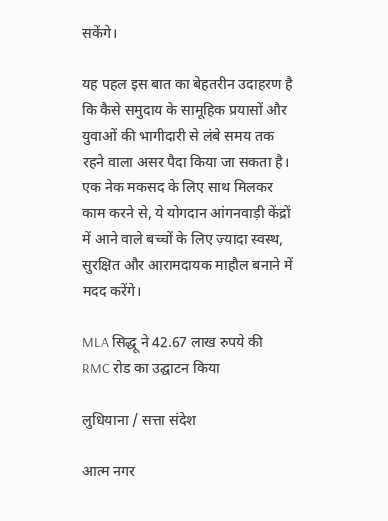सकेंगे।

यह पहल इस बात का बेहतरीन उदाहरण है कि कैसे समुदाय के सामूहिक प्रयासों और युवाओं की भागीदारी से लंबे समय तक रहने वाला असर पैदा किया जा सकता है। एक नेक मकसद के लिए साथ मिलकर काम करने से, ये योगदान आंगनवाड़ी केंद्रों में आने वाले बच्चों के लिए ज़्यादा स्वस्थ, सुरक्षित और आरामदायक माहौल बनाने में मदद करेंगे।

MLA सिद्धू ने 42.67 लाख रुपये की RMC रोड का उद्घाटन किया

लुधियाना / सत्ता संदेश

आत्म नगर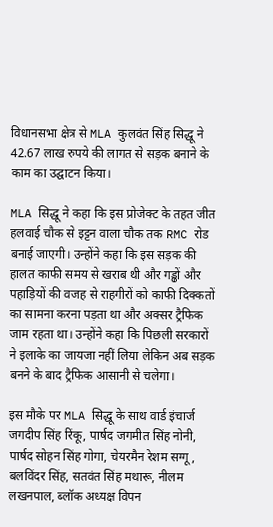विधानसभा क्षेत्र से MLA कुलवंत सिंह सिद्धू ने 42.67 लाख रुपये की लागत से सड़क बनाने के काम का उद्घाटन किया।

MLA सिद्धू ने कहा कि इस प्रोजेक्ट के तहत जीत हलवाई चौक से इट्टन वाला चौक तक RMC रोड बनाई जाएगी। उन्होंने कहा कि इस सड़क की हालत काफी समय से खराब थी और गड्ढों और पहाड़ियों की वजह से राहगीरों को काफी दिक्कतों का सामना करना पड़ता था और अक्सर ट्रैफिक जाम रहता था। उन्होंने कहा कि पिछली सरकारों ने इलाके का जायजा नहीं लिया लेकिन अब सड़क बनने के बाद ट्रैफिक आसानी से चलेगा।

इस मौके पर MLA सिद्धू के साथ वार्ड इंचार्ज जगदीप सिंह रिंकू, पार्षद जगमीत सिंह नोनी, पार्षद सोहन सिंह गोगा, चेयरमैन रेशम सग्गू, बलविंदर सिंह, सतवंत सिंह मथारू, नीलम लखनपाल, ब्लॉक अध्यक्ष विपन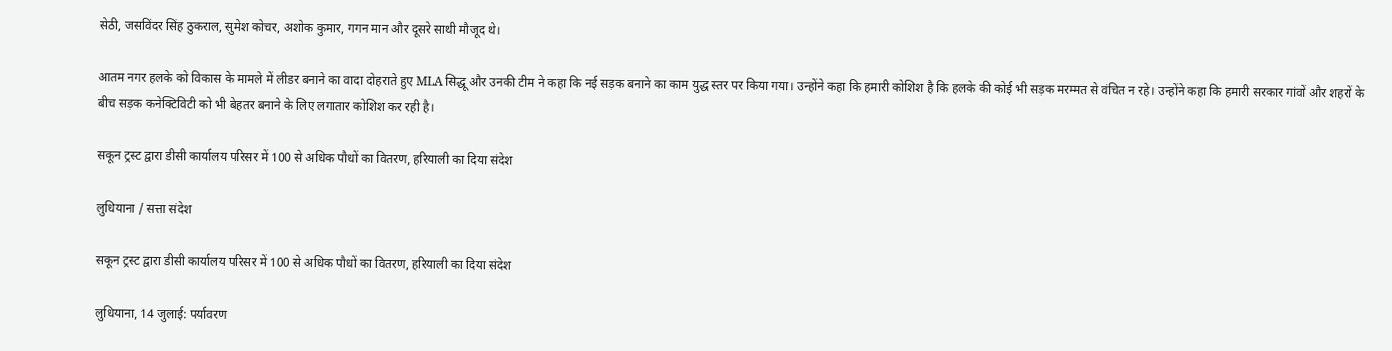सेठी, जसविंदर सिंह ठुकराल, सुमेश कोचर, अशोक कुमार, गगन मान और दूसरे साथी मौजूद थे।

आतम नगर हलके को विकास के मामले में लीडर बनाने का वादा दोहराते हुए MLA सिद्धू और उनकी टीम ने कहा कि नई सड़क बनाने का काम युद्ध स्तर पर किया गया। उन्होंने कहा कि हमारी कोशिश है कि हलके की कोई भी सड़क मरम्मत से वंचित न रहे। उन्होंने कहा कि हमारी सरकार गांवों और शहरों के बीच सड़क कनेक्टिविटी को भी बेहतर बनाने के लिए लगातार कोशिश कर रही है।

सकून ट्रस्ट द्वारा डीसी कार्यालय परिसर में 100 से अधिक पौधों का वितरण, हरियाली का दिया संदेश

लुधियाना / सत्ता संदेश

सकून ट्रस्ट द्वारा डीसी कार्यालय परिसर में 100 से अधिक पौधों का वितरण, हरियाली का दिया संदेश

लुधियाना, 14 जुलाई: पर्यावरण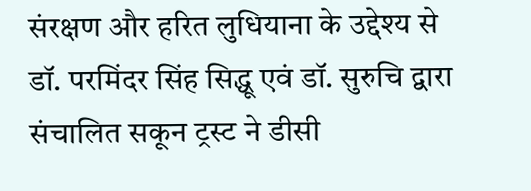संरक्षण और हरित लुधियाना के उद्देश्य से डॉ. परमिंदर सिंह सिद्धू एवं डॉ. सुरुचि द्वारा संचालित सकून ट्रस्ट ने डीसी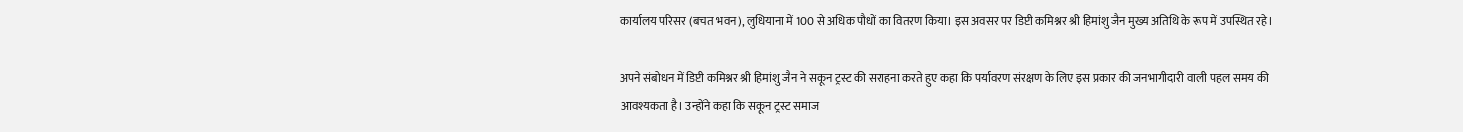कार्यालय परिसर (बचत भवन), लुधियाना में 100 से अधिक पौधों का वितरण किया। इस अवसर पर डिप्टी कमिश्नर श्री हिमांशु जैन मुख्य अतिथि के रूप में उपस्थित रहे।

अपने संबोधन में डिप्टी कमिश्नर श्री हिमांशु जैन ने सकून ट्रस्ट की सराहना करते हुए कहा कि पर्यावरण संरक्षण के लिए इस प्रकार की जनभागीदारी वाली पहल समय की आवश्यकता है। उन्होंने कहा कि सकून ट्रस्ट समाज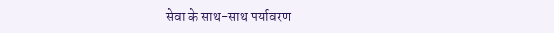सेवा के साथ-साथ पर्यावरण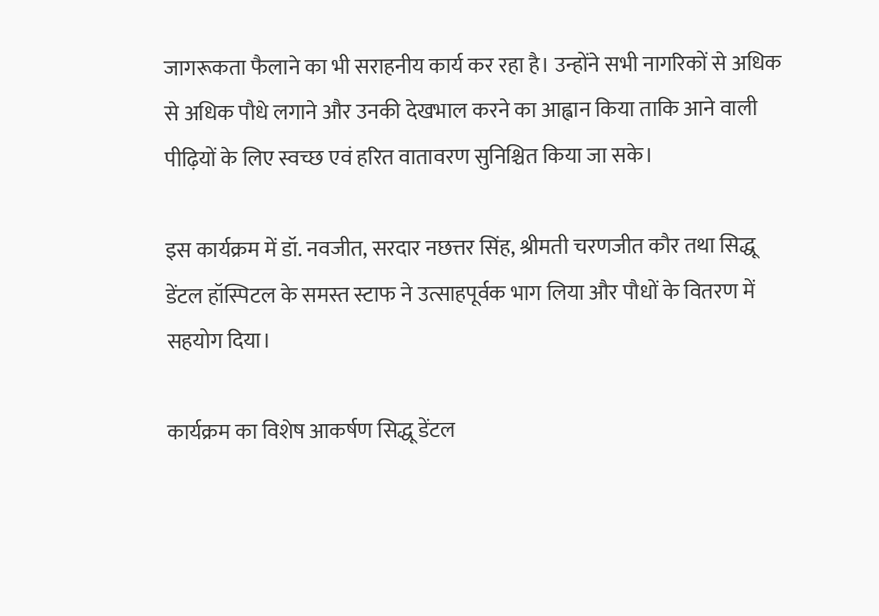जागरूकता फैलाने का भी सराहनीय कार्य कर रहा है। उन्होंने सभी नागरिकों से अधिक से अधिक पौधे लगाने और उनकी देखभाल करने का आह्वान किया ताकि आने वाली पीढ़ियों के लिए स्वच्छ एवं हरित वातावरण सुनिश्चित किया जा सके।

इस कार्यक्रम में डॉ. नवजीत, सरदार नछत्तर सिंह, श्रीमती चरणजीत कौर तथा सिद्धू डेंटल हॉस्पिटल के समस्त स्टाफ ने उत्साहपूर्वक भाग लिया और पौधों के वितरण में सहयोग दिया।

कार्यक्रम का विशेष आकर्षण सिद्धू डेंटल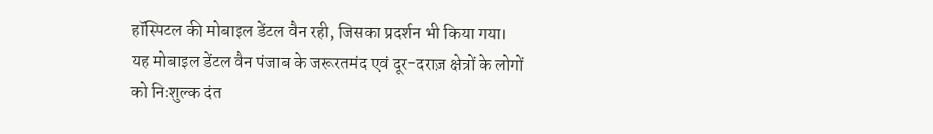हॉस्पिटल की मोबाइल डेंटल वैन रही, जिसका प्रदर्शन भी किया गया। यह मोबाइल डेंटल वैन पंजाब के जरूरतमंद एवं दूर-दराज़ क्षेत्रों के लोगों को निःशुल्क दंत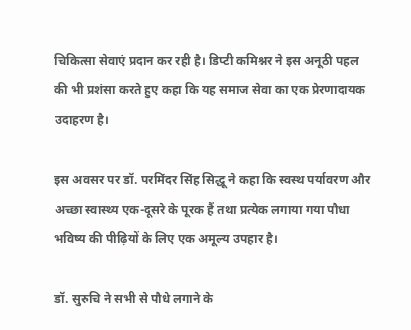चिकित्सा सेवाएं प्रदान कर रही है। डिप्टी कमिश्नर ने इस अनूठी पहल की भी प्रशंसा करते हुए कहा कि यह समाज सेवा का एक प्रेरणादायक उदाहरण है।

इस अवसर पर डॉ. परमिंदर सिंह सिद्धू ने कहा कि स्वस्थ पर्यावरण और अच्छा स्वास्थ्य एक-दूसरे के पूरक हैं तथा प्रत्येक लगाया गया पौधा भविष्य की पीढ़ियों के लिए एक अमूल्य उपहार है।

डॉ. सुरुचि ने सभी से पौधे लगाने के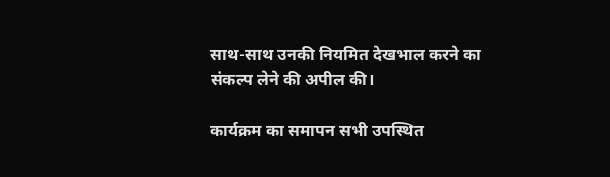साथ-साथ उनकी नियमित देखभाल करने का संकल्प लेने की अपील की।

कार्यक्रम का समापन सभी उपस्थित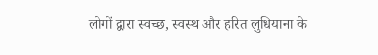लोगों द्वारा स्वच्छ, स्वस्थ और हरित लुधियाना के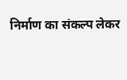निर्माण का संकल्प लेकर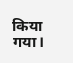किया गया।